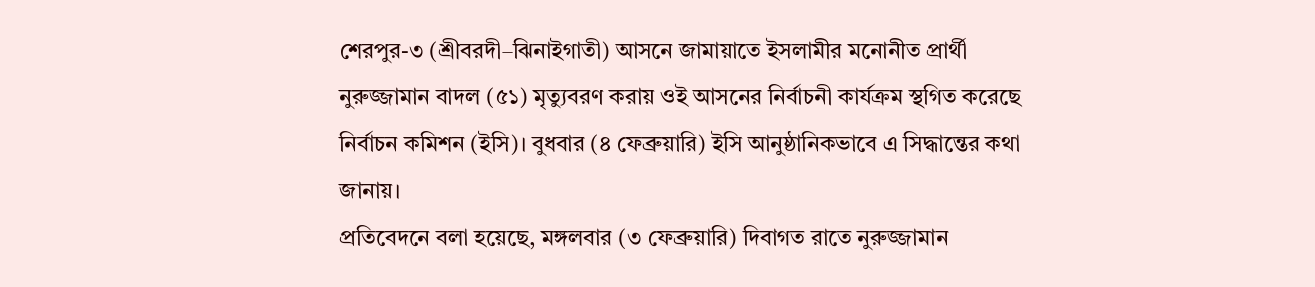শেরপুর-৩ (শ্রীবরদী–ঝিনাইগাতী) আসনে জামায়াতে ইসলামীর মনোনীত প্রার্থী নুরুজ্জামান বাদল (৫১) মৃত্যুবরণ করায় ওই আসনের নির্বাচনী কার্যক্রম স্থগিত করেছে নির্বাচন কমিশন (ইসি)। বুধবার (৪ ফেব্রুয়ারি) ইসি আনুষ্ঠানিকভাবে এ সিদ্ধান্তের কথা জানায়।
প্রতিবেদনে বলা হয়েছে, মঙ্গলবার (৩ ফেব্রুয়ারি) দিবাগত রাতে নুরুজ্জামান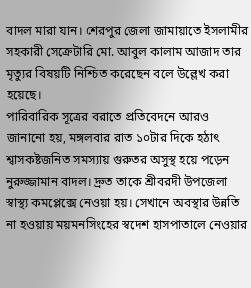বাদল মারা যান। শেরপুর জেলা জামায়াতে ইসলামীর সহকারী সেক্রেটারি মো. আবুল কালাম আজাদ তার মৃত্যুর বিষয়টি নিশ্চিত করেছেন বলে উল্লেখ করা হয়েছে।
পারিবারিক সূত্রের বরাতে প্রতিবেদনে আরও জানানো হয়, মঙ্গলবার রাত ১০টার দিকে হঠাৎ শ্বাসকষ্টজনিত সমস্যায় গুরুতর অসুস্থ হয়ে পড়েন নুরুজ্জামান বাদল। দ্রুত তাকে শ্রীবরদী উপজেলা স্বাস্থ্য কমপ্লেক্সে নেওয়া হয়। সেখানে অবস্থার উন্নতি না হওয়ায় ময়মনসিংহের স্বদেশ হাসপাতালে নেওয়ার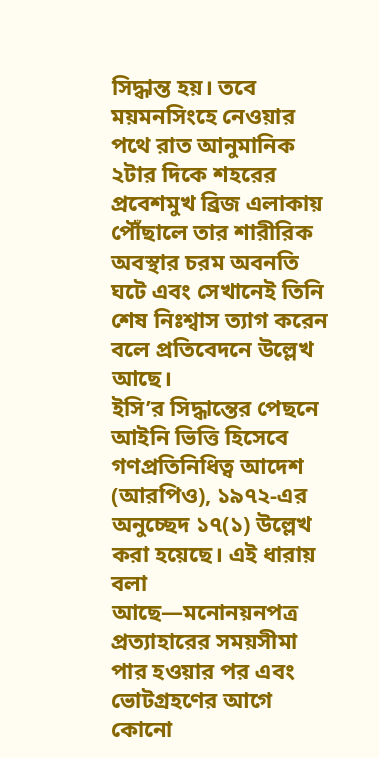সিদ্ধান্ত হয়। তবে ময়মনসিংহে নেওয়ার পথে রাত আনুমানিক ২টার দিকে শহরের প্রবেশমুখ ব্রিজ এলাকায় পৌঁছালে তার শারীরিক অবস্থার চরম অবনতি ঘটে এবং সেখানেই তিনি শেষ নিঃশ্বাস ত্যাগ করেন বলে প্রতিবেদনে উল্লেখ আছে।
ইসি’র সিদ্ধান্তের পেছনে আইনি ভিত্তি হিসেবে গণপ্রতিনিধিত্ব আদেশ (আরপিও), ১৯৭২-এর অনুচ্ছেদ ১৭(১) উল্লেখ করা হয়েছে। এই ধারায় বলা আছে—মনোনয়নপত্র প্রত্যাহারের সময়সীমা পার হওয়ার পর এবং ভোটগ্রহণের আগে কোনো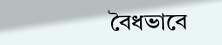বৈধভাবে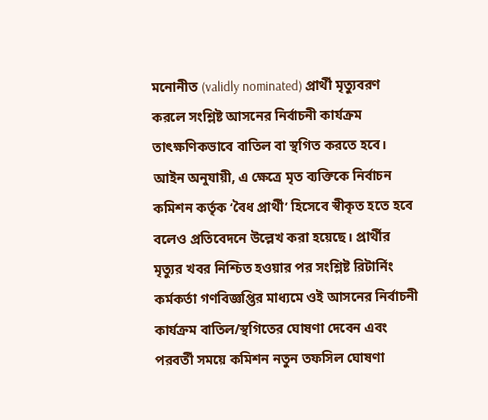মনোনীত (validly nominated) প্রার্থী মৃত্যুবরণ করলে সংশ্লিষ্ট আসনের নির্বাচনী কার্যক্রম তাৎক্ষণিকভাবে বাতিল বা স্থগিত করতে হবে।
আইন অনুযায়ী, এ ক্ষেত্রে মৃত ব্যক্তিকে নির্বাচন কমিশন কর্তৃক ‘বৈধ প্রার্থী’ হিসেবে স্বীকৃত হতে হবে বলেও প্রতিবেদনে উল্লেখ করা হয়েছে। প্রার্থীর মৃত্যুর খবর নিশ্চিত হওয়ার পর সংশ্লিষ্ট রিটার্নিং কর্মকর্তা গণবিজ্ঞপ্তির মাধ্যমে ওই আসনের নির্বাচনী কার্যক্রম বাতিল/স্থগিতের ঘোষণা দেবেন এবং পরবর্তী সময়ে কমিশন নতুন তফসিল ঘোষণা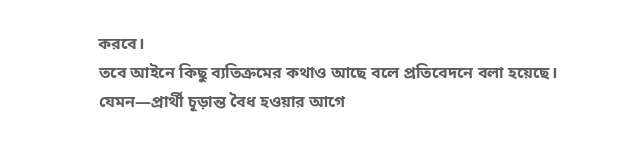করবে।
তবে আইনে কিছু ব্যতিক্রমের কথাও আছে বলে প্রতিবেদনে বলা হয়েছে। যেমন—প্রার্থী চূড়ান্ত বৈধ হওয়ার আগে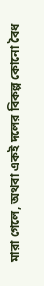মারা গেলে, অথবা একই দলের বিকল্প কোনো বৈধ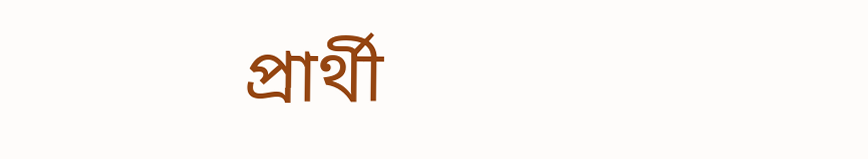প্রার্থী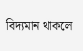বিদ্যমান থাকলে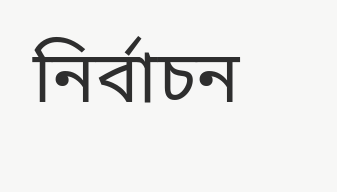নির্বাচন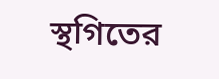স্থগিতের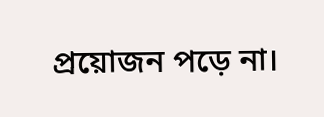প্রয়োজন পড়ে না।